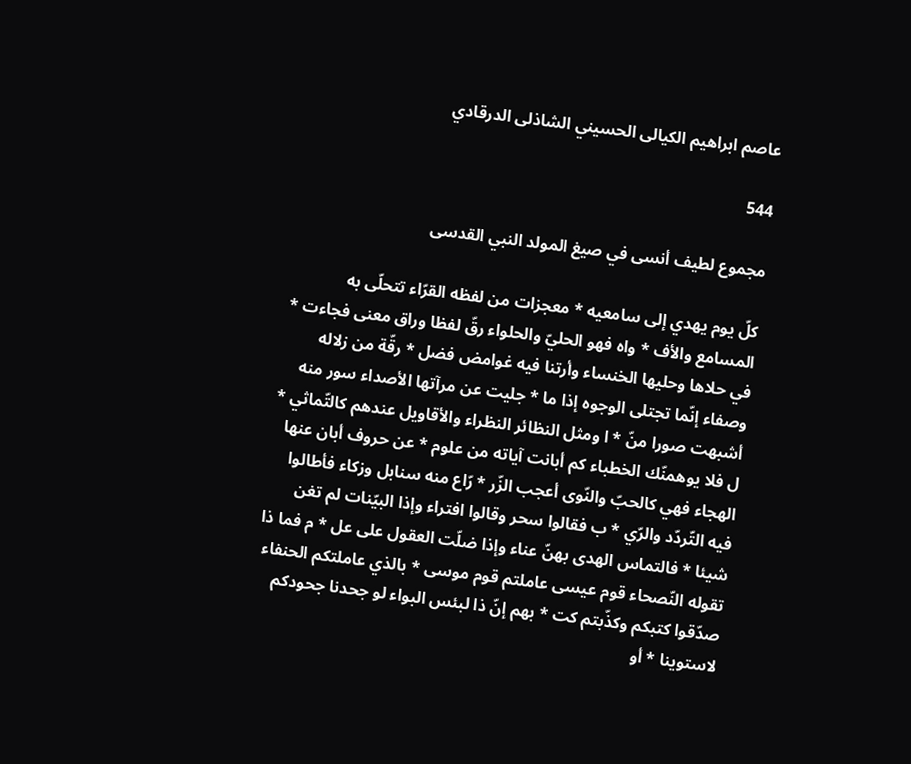عاصم ابراهيم الكيالى الحسيني الشاذلى الدرقادي

544

مجموع لطيف أنسى في صيغ المولد النبي القدسى

كلّ يوم يهدي إلى سامعيه * معجزات من لفظه القرّاء تتحلّى به المسامع والأف * واه فهو الحليّ والحلواء رقّ لفظا وراق معنى فجاءت * في حلاها وحليها الخنساء وأرتنا فيه غوامض فضل * رقّة من زلاله وصفاء إنّما تجتلى الوجوه إذا ما * جليت عن مرآتها الأصداء سور منه أشبهت صورا منّ * ا ومثل النظائر النظراء والأقاويل عندهم كالتّماثي * ل فلا يوهمنّك الخطباء كم أبانت آياته من علوم * عن حروف أبان عنها الهجاء فهي كالحبّ والنّوى أعجب الزّر * رّاع منه سنابل وزكاء فأطالوا فيه التّردّد والرّي * ب فقالوا سحر وقالوا افتراء وإذا البيّنات لم تغن شيئا * فالتماس الهدى بهنّ عناء وإذا ضلّت العقول على عل * م فما ذا تقوله النّصحاء قوم عيسى عاملتم قوم موسى * بالذي عاملتكم الحنفاء صدّقوا كتبكم وكذّبتم كت * بهم إنّ ذا لبئس البواء لو جحدنا جحودكم لاستوينا * أو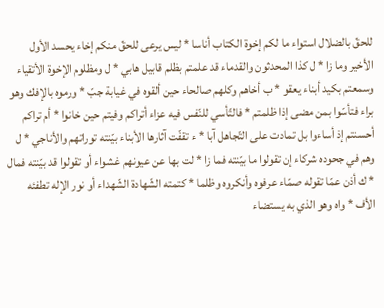للحقّ بالضلال استواء ما لكم إخوة الكتاب أناسا * ليس يرعى للحقّ منكم إخاء يحسد الأول الأخير وما زا * ل كذا المحدثون والقدماء قد علمتم بظلم قابيل هابي * ل ومظلوم الإخوة الأتقياء وسمعتم بكيد أبناء يعقو * ب أخاهم وكلهم صالحاء حين ألقوه في غيابة جبّ * ورموه بالإفك وهو براء فتأسّوا بمن مضى إذا ظلمتم * فالتّأسي للنّفس فيه عزاء أتراكم وفيتم حين خانوا * أم تراكم أحسنتم إذ أساءوا بل تمادت على التّجاهل آبا * ء تقفّت آثارها الأبناء بيّنته توراتهم والأناجي * ل وهم في جحوده شركاء إن تقولوا ما بيّنته فما زا * لت بها عن عيونهم غشواء أو تقولوا قد بيّنته فمال * ك أذن عمّا تقوله صمّاء عرفوه وأنكروه وظلما * كتمته الشّهادة الشّهداء أو نور الإله تطفئه الأف * واه وهو الذي به يستضاء